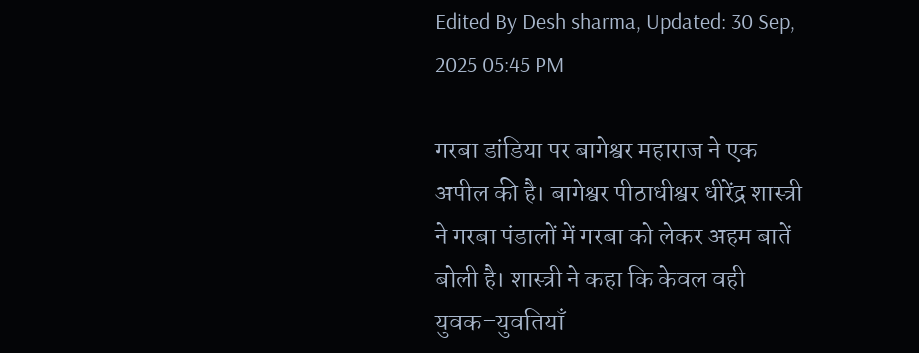Edited By Desh sharma, Updated: 30 Sep, 2025 05:45 PM

गरबा डांडिया पर बागेश्वर महाराज ने एक अपील की है। बागेश्वर पीठाधीश्वर धीरेंद्र शास्त्री ने गरबा पंडालों में गरबा को लेकर अहम बातें बोली है। शास्त्री ने कहा कि केवल वही युवक–युवतियाँ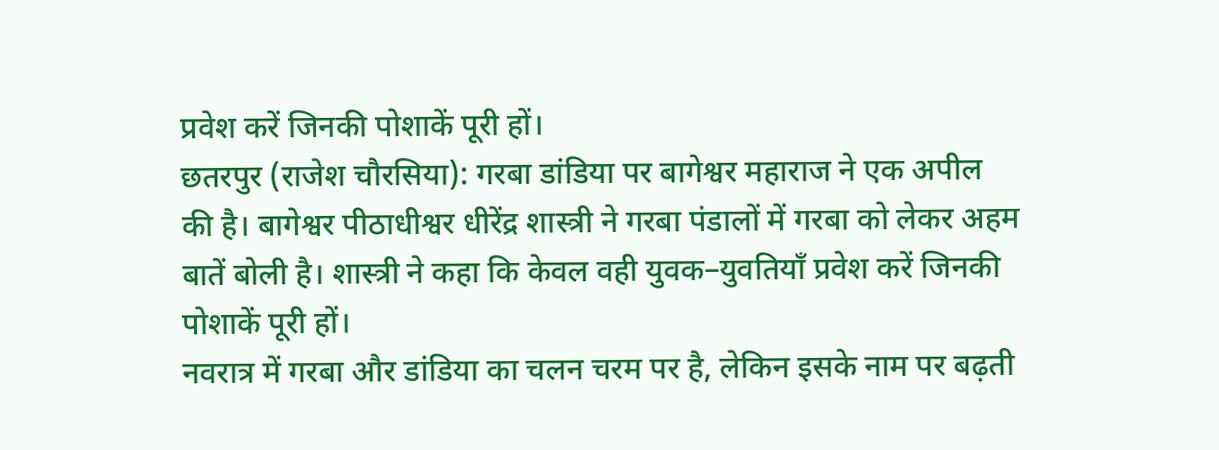प्रवेश करें जिनकी पोशाकें पूरी हों।
छतरपुर (राजेश चौरसिया): गरबा डांडिया पर बागेश्वर महाराज ने एक अपील की है। बागेश्वर पीठाधीश्वर धीरेंद्र शास्त्री ने गरबा पंडालों में गरबा को लेकर अहम बातें बोली है। शास्त्री ने कहा कि केवल वही युवक–युवतियाँ प्रवेश करें जिनकी पोशाकें पूरी हों।
नवरात्र में गरबा और डांडिया का चलन चरम पर है, लेकिन इसके नाम पर बढ़ती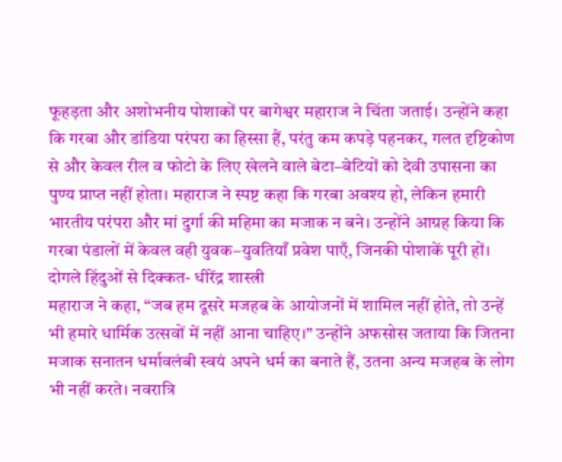फूहड़ता और अशोभनीय पोशाकों पर बागेश्वर महाराज ने चिंता जताई। उन्होंने कहा कि गरबा और डांडिया परंपरा का हिस्सा हैं, परंतु कम कपड़े पहनकर, गलत दृष्टिकोण से और केवल रील व फोटो के लिए खेलने वाले बेटा–बेटियों को देवी उपासना का पुण्य प्राप्त नहीं होता। महाराज ने स्पष्ट कहा कि गरबा अवश्य हो, लेकिन हमारी भारतीय परंपरा और मां दुर्गा की महिमा का मजाक न बने। उन्होंने आग्रह किया कि गरबा पंडालों में केवल वही युवक–युवतियाँ प्रवेश पाएँ, जिनकी पोशाकें पूरी हों।
दोगले हिंदुओं से दिक्कत- धीरेंद्र शास्त्री
महाराज ने कहा, “जब हम दूसरे मजहब के आयोजनों में शामिल नहीं होते, तो उन्हें भी हमारे धार्मिक उत्सवों में नहीं आना चाहिए।” उन्होंने अफसोस जताया कि जितना मजाक सनातन धर्मावलंबी स्वयं अपने धर्म का बनाते हैं, उतना अन्य मजहब के लोग भी नहीं करते। नवरात्रि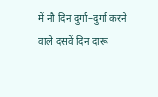में नौ दिन दुर्गा–दुर्गा करने वाले दसवें दिन दारू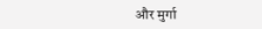और मुर्गा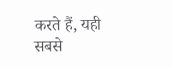करते हैं, यही सबसे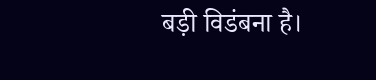बड़ी विडंबना है।